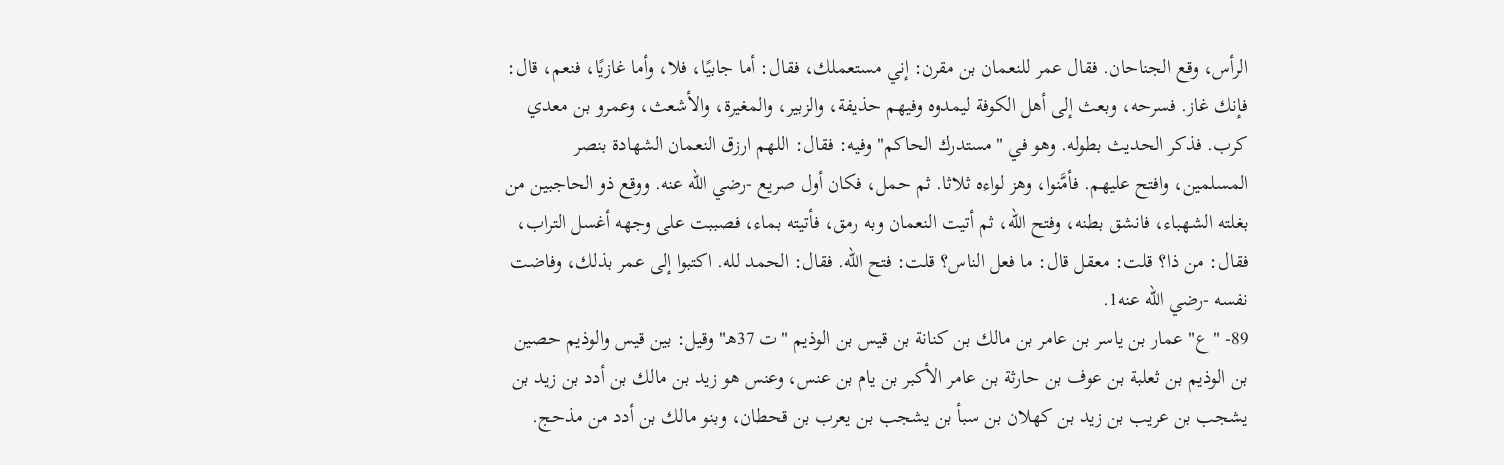الرأس، وقع الجناحان. فقال عمر للنعمان بن مقرن: إني مستعملك، فقال: أما جابيًا، فلا، وأما غازيًا، فنعم، قال: فإنك غاز. فسرحه، وبعث إلى أهل الكوفة ليمدوه وفيهم حذيفة، والزبير، والمغيرة، والأشعث، وعمرو بن معدي كرب. فذكر الحديث بطوله. وهو في "مستدرك الحاكم" وفيه: فقال: اللهم ارزق النعمان الشهادة بنصر المسلمين، وافتح عليهم. فأمَّنوا، وهز لواءه ثلاثا. ثم حمل، فكان أول صريع -رضي الله عنه. ووقع ذو الحاجبين من بغلته الشهباء، فانشق بطنه، وفتح الله، ثم أتيت النعمان وبه رمق، فأتيته بماء، فصببت على وجهه أغسل التراب، فقال: من ذا؟ قلت: معقل قال: ما فعل الناس؟ قلت: فتح الله. فقال: الحمد لله. اكتبوا إلى عمر بذلك، وفاضت نفسه -رضي الله عنه1.
89- "ع" عمار بن ياسر بن عامر بن مالك بن كنانة بن قيس بن الوذيم "ت 37هـ" وقيل: بين قيس والوذيم حصين بن الوذيم بن ثعلبة بن عوف بن حارثة بن عامر الأكبر بن يام بن عنس، وعنس هو زيد بن مالك بن أدد بن زيد بن يشجب بن عريب بن زيد بن كهلان بن سبأ بن يشجب بن يعرب بن قحطان، وبنو مالك بن أدد من مذحج.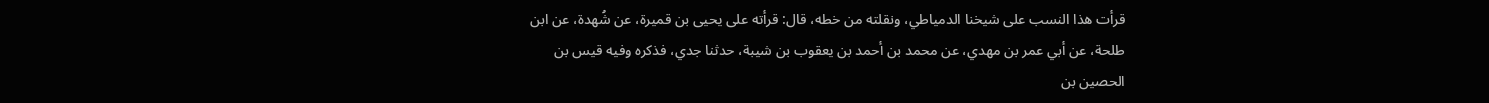قرأت هذا النسب على شيخنا الدمياطي، ونقلته من خطه، قال: قرأته على يحيى بن قميرة، عن شُهدة، عن ابن طلحة، عن أبي عمر بن مهدي، عن محمد بن أحمد بن يعقوب بن شيبة، حدثنا جدي، فذكره وفيه قيس بن الحصين بن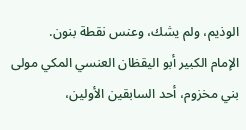الوذيم، ولم يشك، وعنس نقطة بنون.
الإمام الكبير أبو اليقظان العنسي المكي مولى بني مخزوم، أحد السابقين الأولين،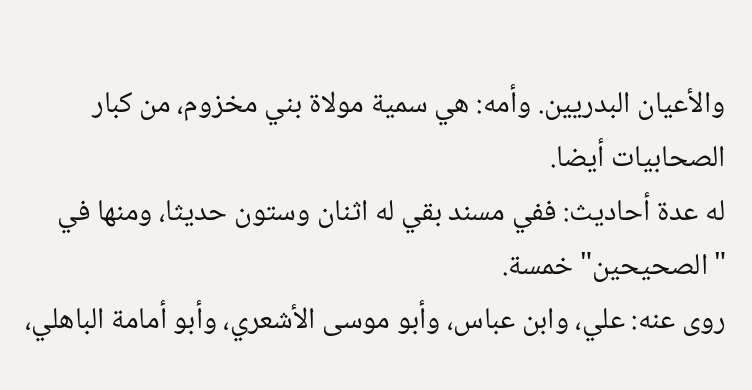والأعيان البدريين. وأمه: هي سمية مولاة بني مخزوم، من كبار الصحابيات أيضا.
له عدة أحاديث: ففي مسند بقي له اثنان وستون حديثا، ومنها في "الصحيحين" خمسة.
روى عنه: علي، وابن عباس، وأبو موسى الأشعري، وأبو أمامة الباهلي،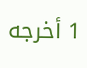1 أخرجه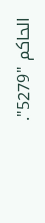الحاكم "5279".